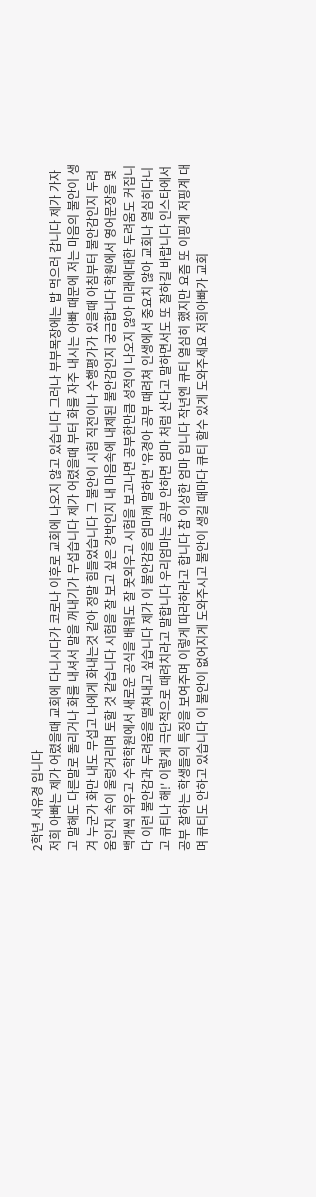2학년 서유경 입니다
저희 아빠는 제가 어렸을때 교회에 다니시다가 코로나 이후로 교회에 나오지 않고 있습니다 그러나 부부목장에는 밥 먹으러 갑니다 제가 가자고 말해도 다른말로 돌리거나 화를 내셔서 말을 꺼내기가 무섭습니다 제가 어렸을때 부터 화를 자주 내시는 아빠 때문에 저는 마음의 불안이 생겨 누군가 화만 내도 무섭고 나에게 화내는것 같아 정말 힘들었습니다 그 불안이 시험 직전이나 수행평가가 있을때 아침부터 불안감인지 두려움인지 속이 울렁거리며 토할 것 같습니다 시험을 잘 보고 싶은 강박인지 내 마음속에 내제된 불안감인지 궁금합니다 학원에서 영어문장을 몇백개씩 외우고 수학학원에서 새로운 공식을 배워도 잘 못외우고 시험을 보고나면 공부한만큼 성적이 나오지 않아 미래에대한 두려움도 커집니다 이런 불안감과 두려움을 떨쳐내고 싶습니다 제가 이 불안감을 엄마께 말하면 '유경아 공부 때려쳐 인생에서 중요치 않아 교회나 열심히다니고 큐티나 해!' 이렇게 극단적으로 때려치라고 말합니다 우리엄마는 공부 안하면 엄마 처럼 산다고 말하면서도 또 잘하길 바랍니다 인스타에서 공부 잘하는 학생들의 특징을 보여주며 이렇게 따라하라고 합니다 참 이상한 엄마 입니다 작년엔 큐티 열심히 했지만 요즘 또 이핑계 저핑계 대며 큐티도 안하고 있습니다 이 불안이 없어지게 도와주시고 불안이 생길 때마다 큐티 할수 있게 도와주세요 저희아빠가 교회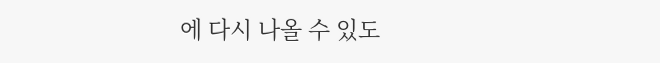에 다시 나올 수 있도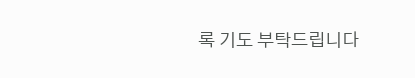록 기도 부탁드립니다